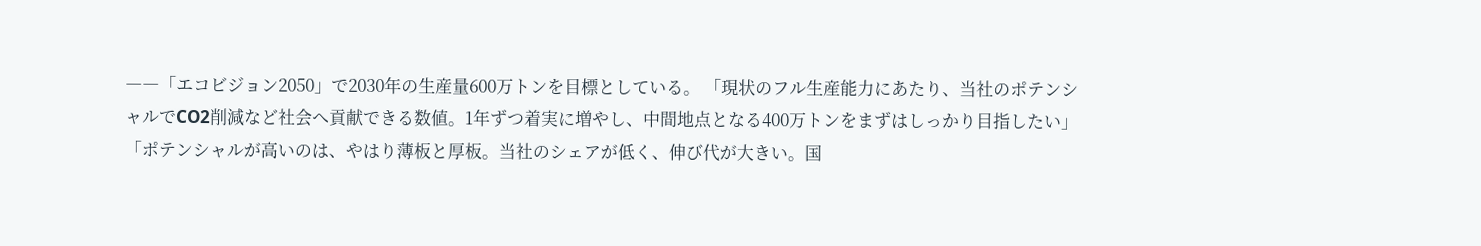――「エコビジョン2050」で2030年の生産量600万トンを目標としている。 「現状のフル生産能力にあたり、当社のポテンシャルでCO2削減など社会へ貢献できる数値。1年ずつ着実に増やし、中間地点となる400万トンをまずはしっかり目指したい」 「ポテンシャルが高いのは、やはり薄板と厚板。当社のシェアが低く、伸び代が大きい。国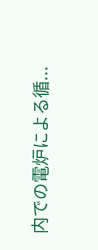内での電炉による循...